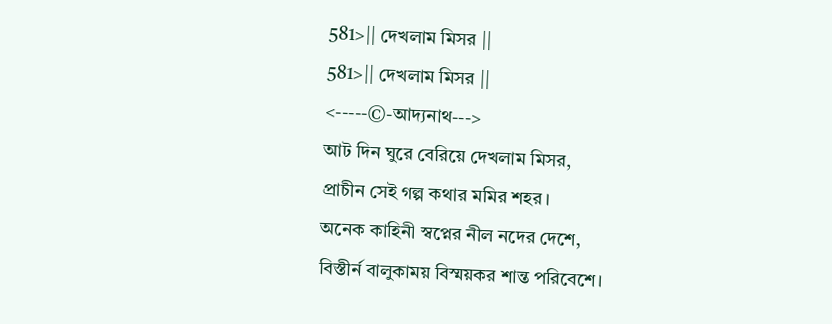581>|| দেখলাম মিসর ||
581>|| দেখলাম মিসর ||
<-----©-আদ্যনাথ--->
আট দিন ঘুরে বেরিয়ে দেখলাম মিসর,
প্রাচীন সেই গল্প কথার মমির শহর।
অনেক কাহিনী স্বপ্নের নীল নদের দেশে,
বিস্তীর্ন বালুকাময় বিস্ময়কর শান্ত পরিবেশে।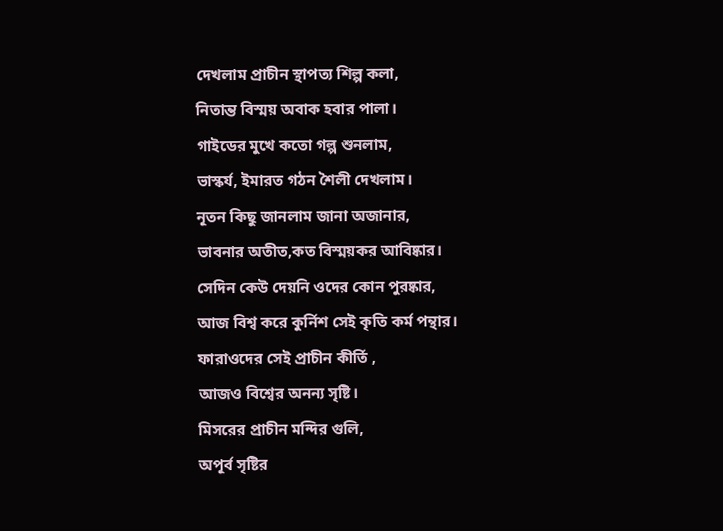দেখলাম প্রাচীন স্থাপত্য শিল্প কলা,
নিতান্ত বিস্ময় অবাক হবার পালা।
গাইডের মুখে কতো গল্প শুনলাম,
ভাস্কর্য, ইমারত গঠন শৈলী দেখলাম।
নূতন কিছু জানলাম জানা অজানার,
ভাবনার অতীত,কত বিস্ময়কর আবিষ্কার।
সেদিন কেউ দেয়নি ওদের কোন পুরষ্কার,
আজ বিশ্ব করে কুর্নিশ সেই কৃতি কর্ম পন্থার।
ফারাওদের সেই প্রাচীন কীর্তি ,
আজও বিশ্বের অনন্য সৃষ্টি।
মিসরের প্রাচীন মন্দির গুলি,
অপূর্ব সৃষ্টির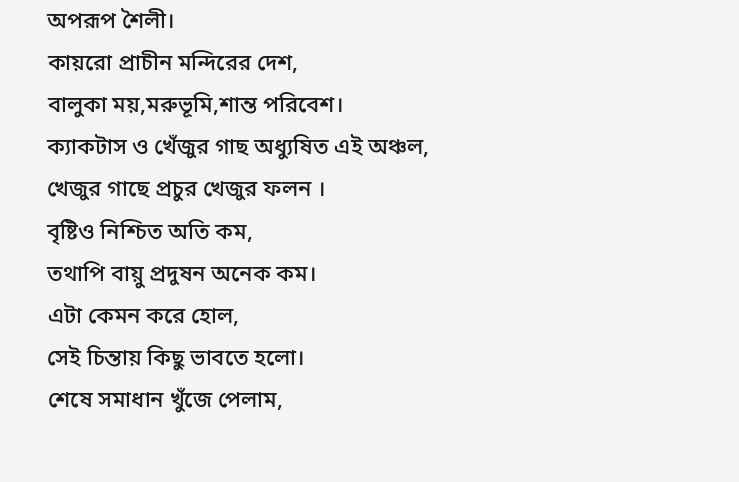অপরূপ শৈলী।
কায়রো প্রাচীন মন্দিরের দেশ,
বালুকা ময়,মরুভূমি,শান্ত পরিবেশ।
ক্যাকটাস ও খেঁজুর গাছ অধ্যুষিত এই অঞ্চল,
খেজুর গাছে প্রচুর খেজুর ফলন ।
বৃষ্টিও নিশ্চিত অতি কম,
তথাপি বায়ু প্রদুষন অনেক কম।
এটা কেমন করে হোল,
সেই চিন্তায় কিছু ভাবতে হলো।
শেষে সমাধান খুঁজে পেলাম,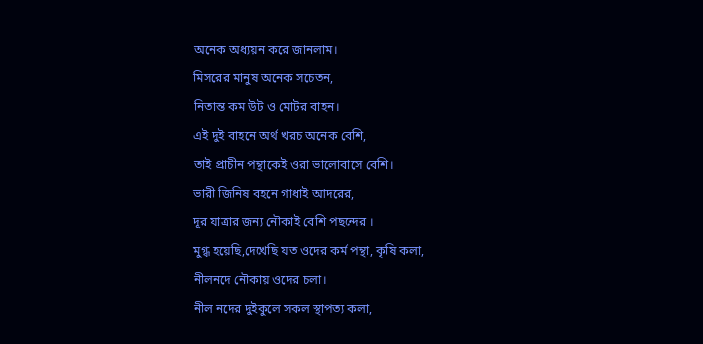অনেক অধ্যয়ন করে জানলাম।
মিসরের মানুষ অনেক সচেতন,
নিতান্ত কম উট ও মোটর বাহন।
এই দুই বাহনে অর্থ খরচ অনেক বেশি,
তাই প্রাচীন পন্থাকেই ওরা ভালোবাসে বেশি।
ভারী জিনিষ বহনে গাধাই আদরের,
দূর যাত্রার জন্য নৌকাই বেশি পছন্দের ।
মুগ্ধ হয়েছি,দেখেছি যত ওদের কর্ম পন্থা, কৃষি কলা,
নীলনদে নৌকায় ওদের চলা।
নীল নদের দুইকুলে সকল স্থাপত্য কলা,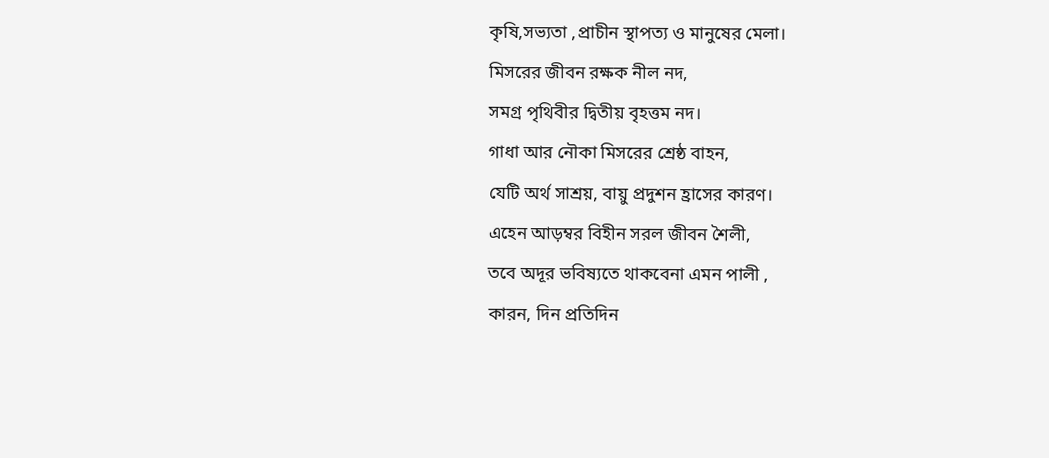কৃষি,সভ্যতা ,প্রাচীন স্থাপত্য ও মানুষের মেলা।
মিসরের জীবন রক্ষক নীল নদ,
সমগ্র পৃথিবীর দ্বিতীয় বৃহত্তম নদ।
গাধা আর নৌকা মিসরের শ্রেষ্ঠ বাহন,
যেটি অর্থ সাশ্রয়, বায়ু প্রদুশন হ্রাসের কারণ।
এহেন আড়ম্বর বিহীন সরল জীবন শৈলী,
তবে অদূর ভবিষ্যতে থাকবেনা এমন পালী ,
কারন, দিন প্রতিদিন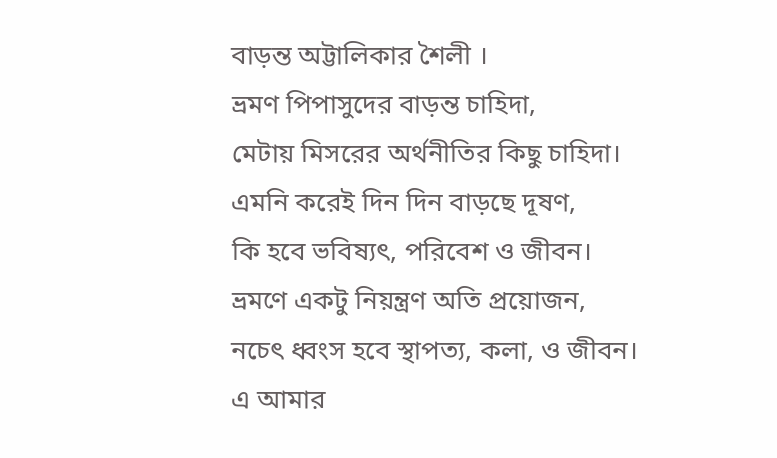বাড়ন্ত অট্টালিকার শৈলী ।
ভ্রমণ পিপাসুদের বাড়ন্ত চাহিদা,
মেটায় মিসরের অর্থনীতির কিছু চাহিদা।
এমনি করেই দিন দিন বাড়ছে দূষণ,
কি হবে ভবিষ্যৎ, পরিবেশ ও জীবন।
ভ্রমণে একটু নিয়ন্ত্রণ অতি প্রয়োজন,
নচেৎ ধ্বংস হবে স্থাপত্য, কলা, ও জীবন।
এ আমার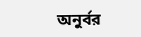অনুর্বর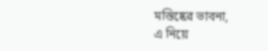মস্তিষ্কের ভাবনা,
এ নিয়ে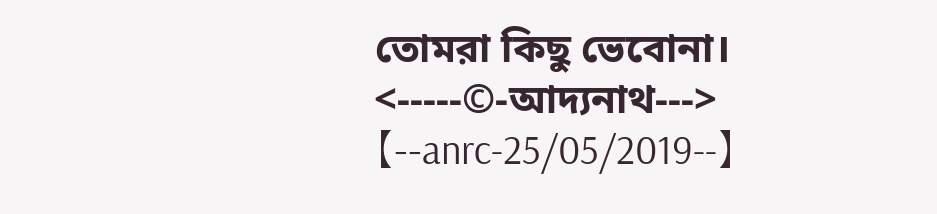তোমরা কিছু ভেবোনা।
<-----©-আদ্যনাথ--->
【--anrc-25/05/2019--】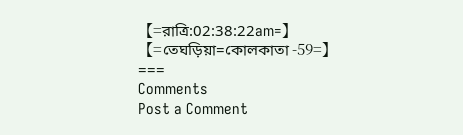【=রাত্রি:02:38:22am=】
【=তেঘড়িয়া=কোলকাতা -59=】
===
Comments
Post a Comment